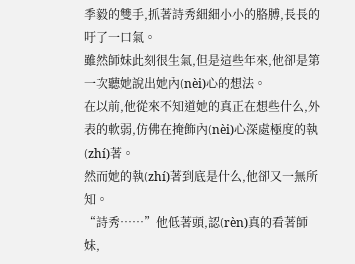季毅的雙手,抓著詩秀細細小小的胳膊,長長的吁了一口氣。
雖然師妹此刻很生氣,但是這些年來,他卻是第一次聽她說出她內(nèi)心的想法。
在以前,他從來不知道她的真正在想些什么,外表的軟弱,仿佛在掩飾內(nèi)心深處極度的執(zhí)著。
然而她的執(zhí)著到底是什么,他卻又一無所知。
“詩秀……”他低著頭,認(rèn)真的看著師妹,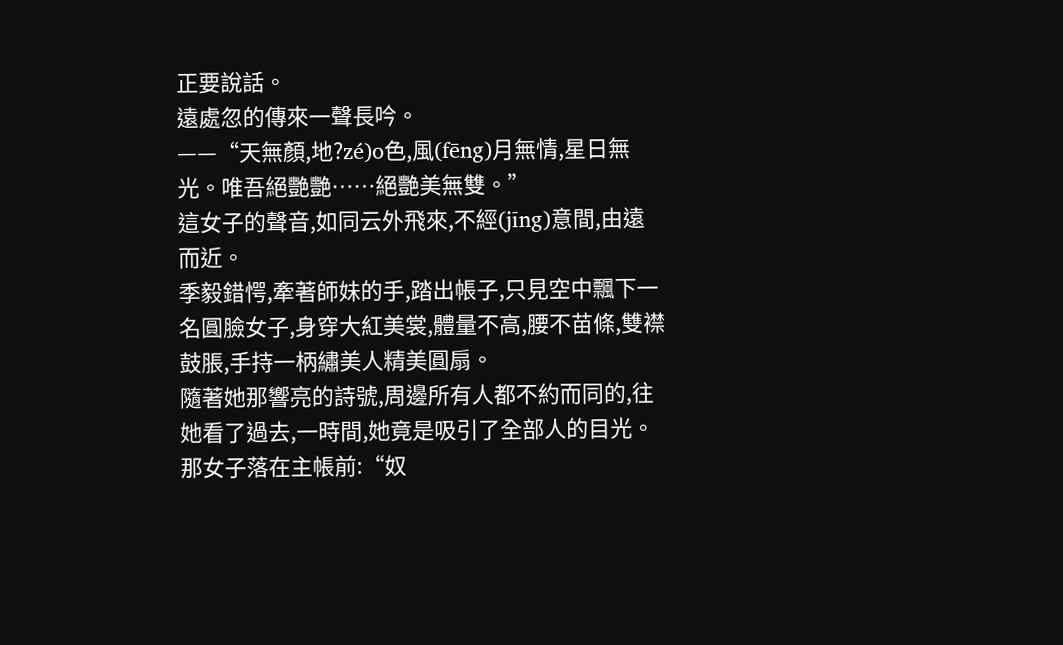正要說話。
遠處忽的傳來一聲長吟。
——“天無顏,地?zé)o色,風(fēng)月無情,星日無光。唯吾絕艷艷……絕艷美無雙。”
這女子的聲音,如同云外飛來,不經(jīng)意間,由遠而近。
季毅錯愕,牽著師妹的手,踏出帳子,只見空中飄下一名圓臉女子,身穿大紅美裳,體量不高,腰不苗條,雙襟鼓脹,手持一柄繡美人精美圓扇。
隨著她那響亮的詩號,周邊所有人都不約而同的,往她看了過去,一時間,她竟是吸引了全部人的目光。
那女子落在主帳前:“奴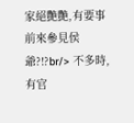家絕艷艷,有要事前來參見侯爺?!?br/> 不多時,有官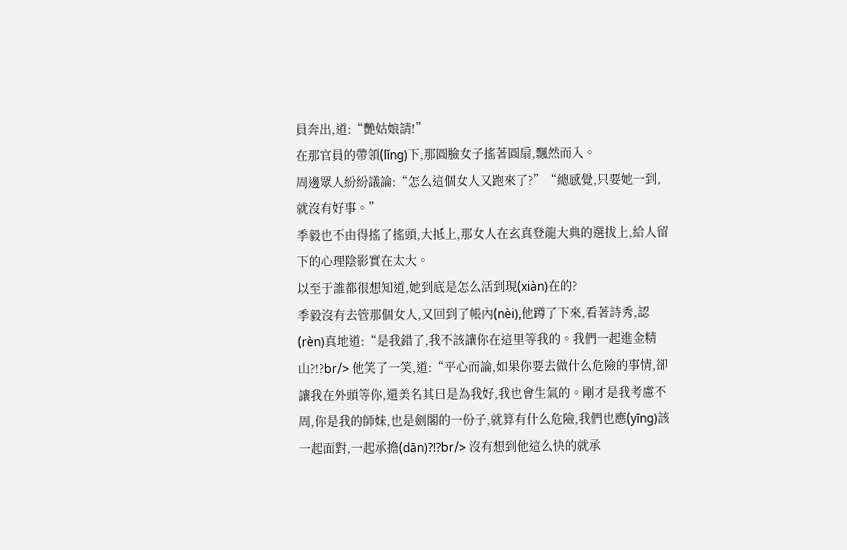員奔出,道:“艷姑娘請!”
在那官員的帶領(lǐng)下,那圓臉女子搖著圓扇,飄然而入。
周邊眾人紛紛議論:“怎么這個女人又跑來了?”“總感覺,只要她一到,就沒有好事。”
季毅也不由得搖了搖頭,大抵上,那女人在玄真登龍大典的選拔上,給人留下的心理陰影實在太大。
以至于誰都很想知道,她到底是怎么活到現(xiàn)在的?
季毅沒有去管那個女人,又回到了帳內(nèi),他蹲了下來,看著詩秀,認(rèn)真地道:“是我錯了,我不該讓你在這里等我的。我們一起進金精山?!?br/> 他笑了一笑,道:“平心而論,如果你要去做什么危險的事情,卻讓我在外頭等你,還美名其曰是為我好,我也會生氣的。剛才是我考慮不周,你是我的師妹,也是劍閣的一份子,就算有什么危險,我們也應(yīng)該一起面對,一起承擔(dān)?!?br/> 沒有想到他這么快的就承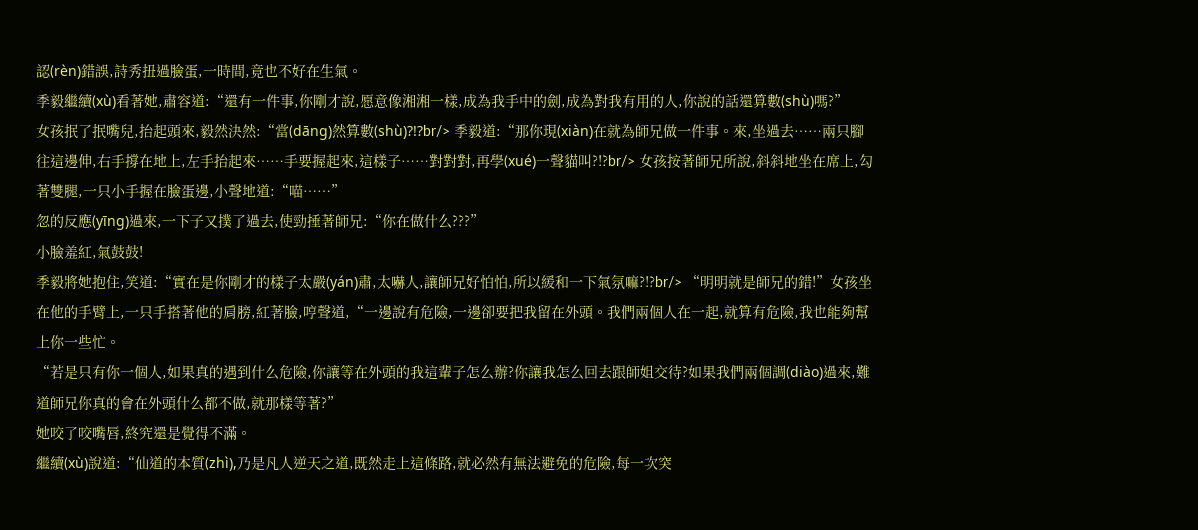認(rèn)錯誤,詩秀扭過臉蛋,一時間,竟也不好在生氣。
季毅繼續(xù)看著她,肅容道:“還有一件事,你剛才說,愿意像湘湘一樣,成為我手中的劍,成為對我有用的人,你說的話還算數(shù)嗎?”
女孩抿了抿嘴兒,抬起頭來,毅然決然:“當(dāng)然算數(shù)?!?br/> 季毅道:“那你現(xiàn)在就為師兄做一件事。來,坐過去……兩只腳往這邊伸,右手撐在地上,左手抬起來……手要握起來,這樣子……對對對,再學(xué)一聲貓叫?!?br/> 女孩按著師兄所說,斜斜地坐在席上,勾著雙腿,一只小手握在臉蛋邊,小聲地道:“喵……”
忽的反應(yīng)過來,一下子又撲了過去,使勁捶著師兄:“你在做什么???”
小臉羞紅,氣鼓鼓!
季毅將她抱住,笑道:“實在是你剛才的樣子太嚴(yán)肅,太嚇人,讓師兄好怕怕,所以緩和一下氣氛嘛?!?br/> “明明就是師兄的錯!”女孩坐在他的手臂上,一只手搭著他的肩膀,紅著臉,哼聲道,“一邊說有危險,一邊卻要把我留在外頭。我們兩個人在一起,就算有危險,我也能夠幫上你一些忙。
“若是只有你一個人,如果真的遇到什么危險,你讓等在外頭的我這輩子怎么辦?你讓我怎么回去跟師姐交待?如果我們兩個調(diào)過來,難道師兄你真的會在外頭什么都不做,就那樣等著?”
她咬了咬嘴唇,終究還是覺得不滿。
繼續(xù)說道:“仙道的本質(zhì),乃是凡人逆天之道,既然走上這條路,就必然有無法避免的危險,每一次突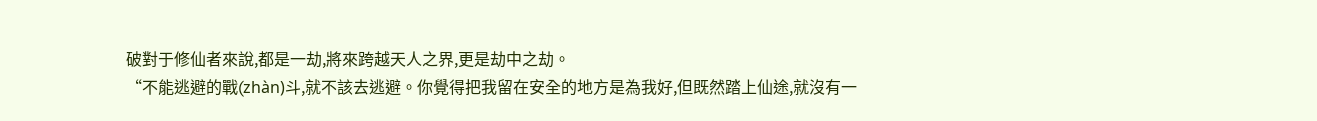破對于修仙者來說,都是一劫,將來跨越天人之界,更是劫中之劫。
“不能逃避的戰(zhàn)斗,就不該去逃避。你覺得把我留在安全的地方是為我好,但既然踏上仙途,就沒有一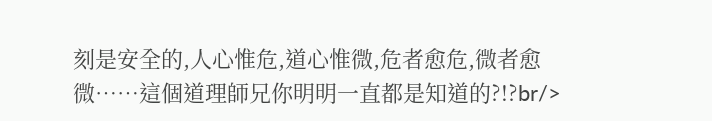刻是安全的,人心惟危,道心惟微,危者愈危,微者愈微……這個道理師兄你明明一直都是知道的?!?br/>